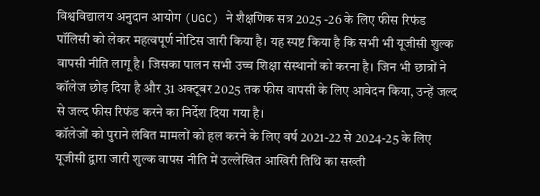विश्वविद्यालय अनुदान आयोग (UGC) ने शैक्षणिक सत्र 2025 -26 के लिए फीस रिफंड पॉलिसी को लेकर महत्वपूर्ण नोटिस जारी किया है। यह स्पष्ट किया है कि सभी भी यूजीसी शुल्क वापसी नीति लागू है। जिसका पालन सभी उच्च शिक्षा संस्थानों को करना है। जिन भी छात्रों ने कॉलेज छोड़ दिया है और 31 अक्टूबर 2025 तक फीस वापसी के लिए आवेदन किया, उन्हें जल्द से जल्द फीस रिफंड करने का निर्देश दिया गया है।
कॉलेजों को पुराने लंबित मामलों को हल करने के लिए वर्ष 2021-22 से 2024-25 के लिए यूजीसी द्वारा जारी शुल्क वापस नीति में उल्लेखित आखिरी तिथि का सख्ती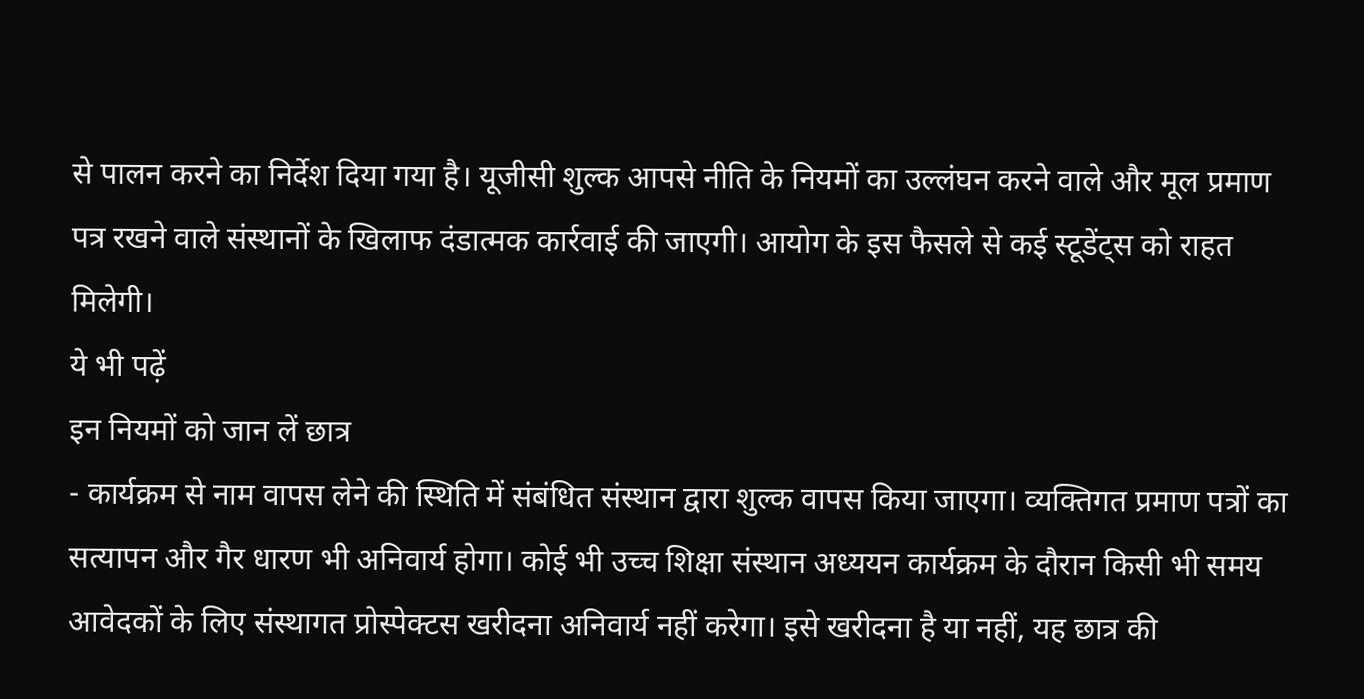से पालन करने का निर्देश दिया गया है। यूजीसी शुल्क आपसे नीति के नियमों का उल्लंघन करने वाले और मूल प्रमाण पत्र रखने वाले संस्थानों के खिलाफ दंडात्मक कार्रवाई की जाएगी। आयोग के इस फैसले से कई स्टूडेंट्स को राहत मिलेगी।
ये भी पढ़ें
इन नियमों को जान लें छात्र
- कार्यक्रम से नाम वापस लेने की स्थिति में संबंधित संस्थान द्वारा शुल्क वापस किया जाएगा। व्यक्तिगत प्रमाण पत्रों का सत्यापन और गैर धारण भी अनिवार्य होगा। कोई भी उच्च शिक्षा संस्थान अध्ययन कार्यक्रम के दौरान किसी भी समय आवेदकों के लिए संस्थागत प्रोस्पेक्टस खरीदना अनिवार्य नहीं करेगा। इसे खरीदना है या नहीं, यह छात्र की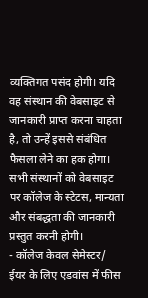व्यक्तिगत पसंद होगी। यदि वह संस्थान की वेबसाइट से जानकारी प्राप्त करना चाहता है, तो उन्हें इससे संबंधित फैसला लेने का हक होगा। सभी संस्थानों को वेबसाइट पर कॉलेज के स्टेटस, मान्यता और संबद्धता की जानकारी प्रस्तुत करनी होगी।
- कॉलेज केवल सेमेस्टर/ ईयर के लिए एडवांस में फीस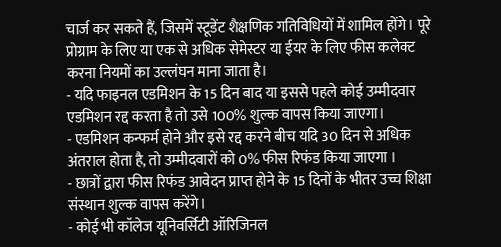चार्ज कर सकते हैं, जिसमें स्टूडेंट शैक्षणिक गतिविधियों में शामिल होंगे। पूरे प्रोग्राम के लिए या एक से अधिक सेमेस्टर या ईयर के लिए फीस कलेक्ट करना नियमों का उल्लंघन माना जाता है।
- यदि फाइनल एडमिशन के 15 दिन बाद या इससे पहले कोई उम्मीदवार एडमिशन रद्द करता है तो उसे 100% शुल्क वापस किया जाएगा।
- एडमिशन कन्फर्म होने और इसे रद्द करने बीच यदि 30 दिन से अधिक अंतराल होता है, तो उम्मीदवारों को 0% फीस रिफंड किया जाएगा ।
- छात्रों द्वारा फीस रिफंड आवेदन प्राप्त होने के 15 दिनों के भीतर उच्च शिक्षा संस्थान शुल्क वापस करेंगे।
- कोई भी कॉलेज यूनिवर्सिटी ऑरिजिनल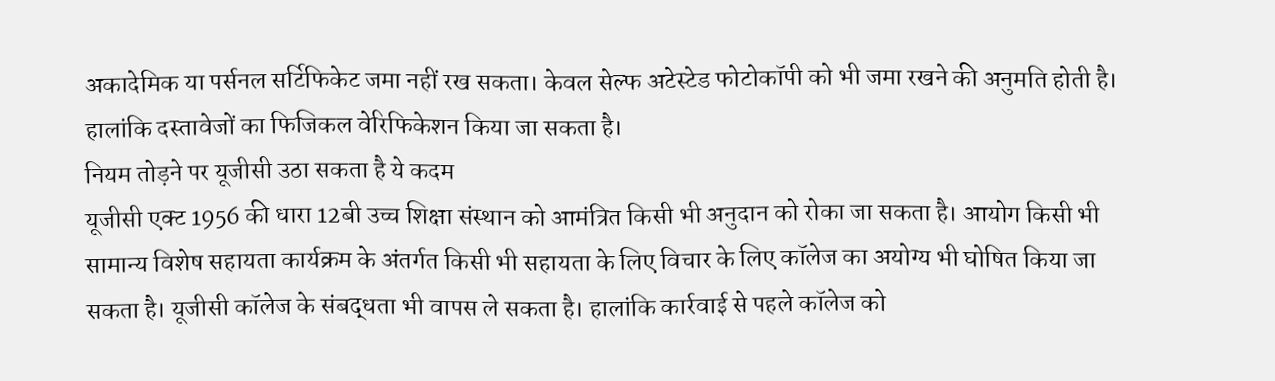अकादेमिक या पर्सनल सर्टिफिकेट जमा नहीं रख सकता। केवल सेल्फ अटेस्टेड फोटोकॉपी को भी जमा रखने की अनुमति होती है। हालांकि दस्तावेजों का फिजिकल वेरिफिकेशन किया जा सकता है।
नियम तोड़ने पर यूजीसी उठा सकता है ये कदम
यूजीसी एक्ट 1956 की धारा 12बी उच्च शिक्षा संस्थान को आमंत्रित किसी भी अनुदान को रोका जा सकता है। आयोग किसी भी सामान्य विशेष सहायता कार्यक्रम के अंतर्गत किसी भी सहायता के लिए विचार के लिए कॉलेज का अयोग्य भी घोषित किया जा सकता है। यूजीसी कॉलेज के संबद्धता भी वापस ले सकता है। हालांकि कार्रवाई से पहले कॉलेज को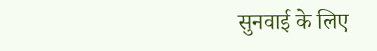सुनवाई के लिए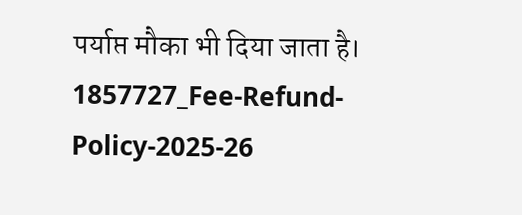पर्याप्त मौका भी दिया जाता है।
1857727_Fee-Refund-Policy-2025-26